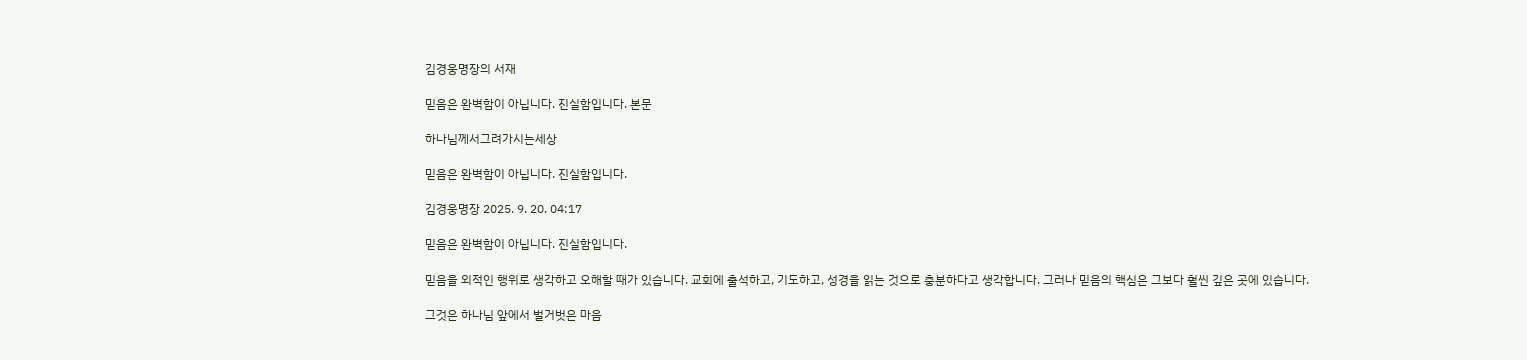김경웅명장의 서재

믿음은 완벽함이 아닙니다. 진실함입니다. 본문

하나님께서그려가시는세상

믿음은 완벽함이 아닙니다. 진실함입니다.

김경웅명장 2025. 9. 20. 04:17

믿음은 완벽함이 아닙니다. 진실함입니다.

믿음을 외적인 행위로 생각하고 오해할 때가 있습니다. 교회에 출석하고, 기도하고, 성경을 읽는 것으로 충분하다고 생각합니다. 그러나 믿음의 핵심은 그보다 훨씬 깊은 곳에 있습니다.

그것은 하나님 앞에서 벌거벗은 마음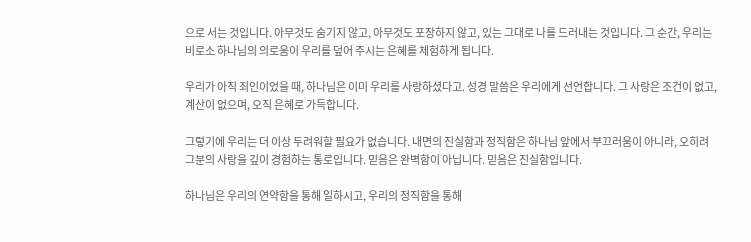으로 서는 것입니다. 아무것도 숨기지 않고, 아무것도 포장하지 않고, 있는 그대로 나를 드러내는 것입니다. 그 순간, 우리는 비로소 하나님의 의로움이 우리를 덮어 주시는 은혜를 체험하게 됩니다.

우리가 아직 죄인이었을 때, 하나님은 이미 우리를 사랑하셨다고. 성경 말씀은 우리에게 선언합니다. 그 사랑은 조건이 없고, 계산이 없으며, 오직 은혜로 가득합니다.

그렇기에 우리는 더 이상 두려워할 필요가 없습니다. 내면의 진실함과 정직함은 하나님 앞에서 부끄러움이 아니라, 오히려 그분의 사랑을 깊이 경험하는 통로입니다. 믿음은 완벽함이 아닙니다. 믿음은 진실함입니다.

하나님은 우리의 연약함을 통해 일하시고, 우리의 정직함을 통해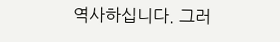역사하십니다. 그러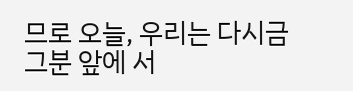므로 오늘, 우리는 다시금 그분 앞에 서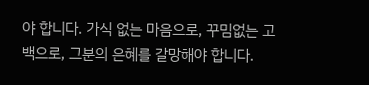야 합니다. 가식 없는 마음으로, 꾸밈없는 고백으로, 그분의 은혜를 갈망해야 합니다.